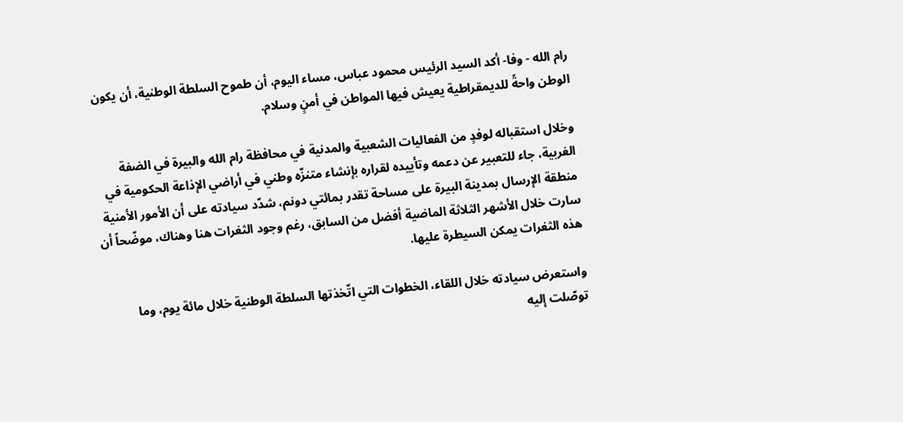رام الله - وفا- أكد السيد الرئيس محمود عباس، مساء اليوم، أن طموح السلطة الوطنية، أن يكون الوطن واحةً للديمقراطية يعيش فيها المواطن في أمنٍ وسلام.

وخلال استقباله لوفدٍ من الفعاليات الشعبية والمدنية في محافظة رام الله والبيرة في الضفة الغربية، جاء للتعبير عن دعمه وتأييده لقراره بإنشاء متنزّه وطني في أراضي الإذاعة الحكومية في منطقة الإرسال بمدينة البيرة على مساحة تقدر بمائتي دونم، شدّد سيادته على أن الأمور الأمنية سارت خلال الأشهر الثلاثة الماضية أفضل من السابق، رغم وجود الثغرات هنا وهناك، موضّحاً أن هذه الثغرات يمكن السيطرة عليها.

واستعرض سيادته خلال اللقاء، الخطوات التي اتّخذتها السلطة الوطنية خلال مائة يوم، وما توصّلت إليه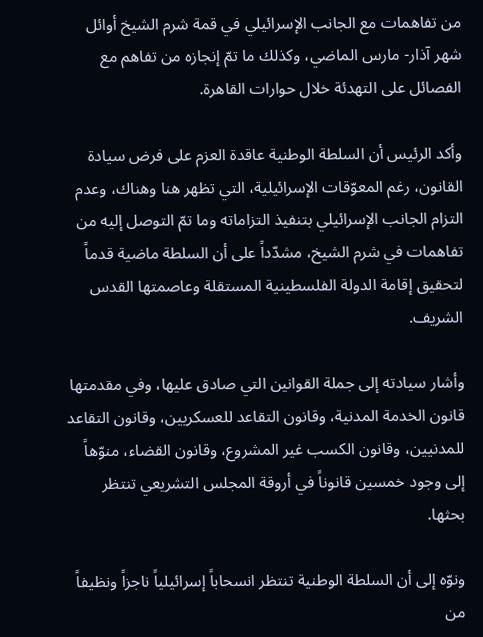من تفاهمات مع الجانب الإسرائيلي في قمة شرم الشيخ أوائل شهر آذار- مارس الماضي، وكذلك ما تمّ إنجازه من تفاهم مع الفصائل على التهدئة خلال حوارات القاهرة.

وأكد الرئيس أن السلطة الوطنية عاقدة العزم على فرض سيادة القانون، رغم المعوّقات الإسرائيلية، التي تظهر هنا وهناك، وعدم التزام الجانب الإسرائيلي بتنفيذ التزاماته وما تمّ التوصل إليه من تفاهمات في شرم الشيخ، مشدّداً على أن السلطة ماضية قدماً لتحقيق إقامة الدولة الفلسطينية المستقلة وعاصمتها القدس الشريف.

وأشار سيادته إلى جملة القوانين التي صادق عليها، وفي مقدمتها قانون الخدمة المدنية، وقانون التقاعد للعسكريين، وقانون التقاعد للمدنيين، وقانون الكسب غير المشروع، وقانون القضاء، منوّهاً إلى وجود خمسين قانوناً في أروقة المجلس التشريعي تنتظر بحثها.

ونوّه إلى أن السلطة الوطنية تنتظر انسحاباً إسرائيلياً ناجزاً ونظيفاً من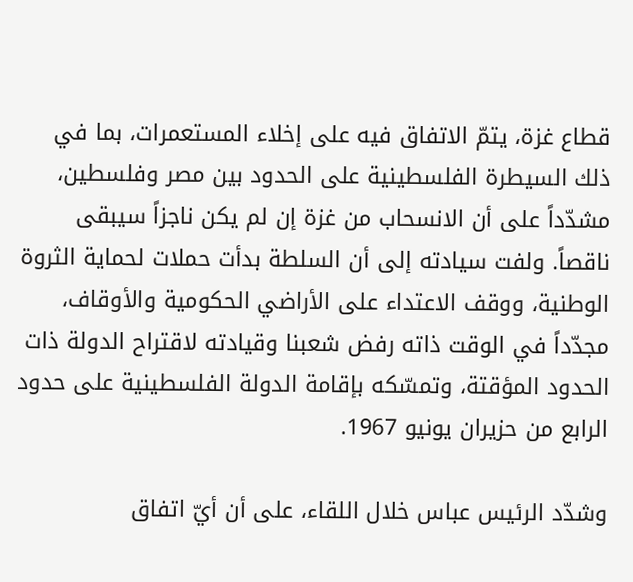قطاع غزة، يتمّ الاتفاق فيه على إخلاء المستعمرات، بما في ذلك السيطرة الفلسطينية على الحدود بين مصر وفلسطين، مشدّداً على أن الانسحاب من غزة إن لم يكن ناجزاً سيبقى ناقصاً. ولفت سيادته إلى أن السلطة بدأت حملات لحماية الثروة الوطنية، ووقف الاعتداء على الأراضي الحكومية والأوقاف، مجدّداً في الوقت ذاته رفض شعبنا وقيادته لاقتراح الدولة ذات الحدود المؤقتة، وتمسّكه بإقامة الدولة الفلسطينية على حدود الرابع من حزيران يونيو 1967.

وشدّد الرئيس عباس خلال اللقاء، على أن أيّ اتفاق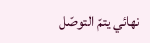نهائي يتمّ التوصّل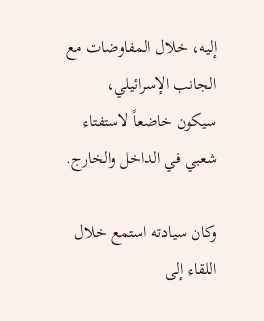إليه، خلال المفاوضات مع الجانب الإسرائيلي، سيكون خاضعاً لاستفتاء شعبي في الداخل والخارج.

وكان سيادته استمع خلال اللقاء إلى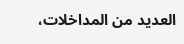العديد من المداخلات،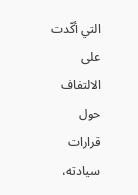التي أكّدت على الالتفاف حول قرارات سيادته،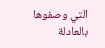التي وصفوها بالعادلة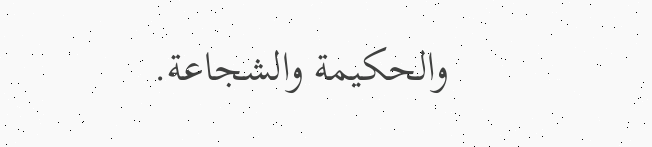والحكيمة والشجاعة.